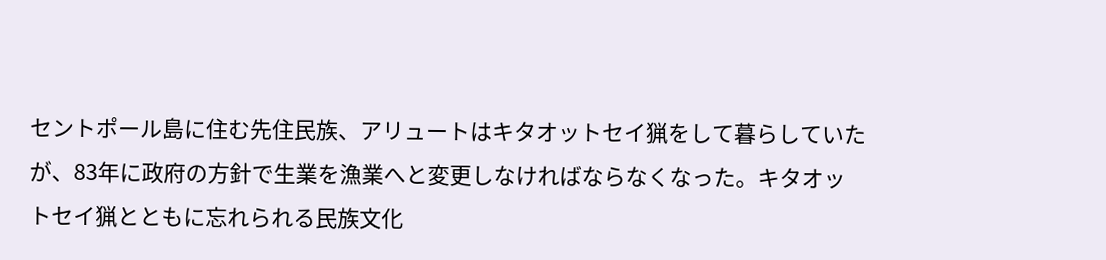セントポール島に住む先住民族、アリュートはキタオットセイ猟をして暮らしていたが、83年に政府の方針で生業を漁業へと変更しなければならなくなった。キタオットセイ猟とともに忘れられる民族文化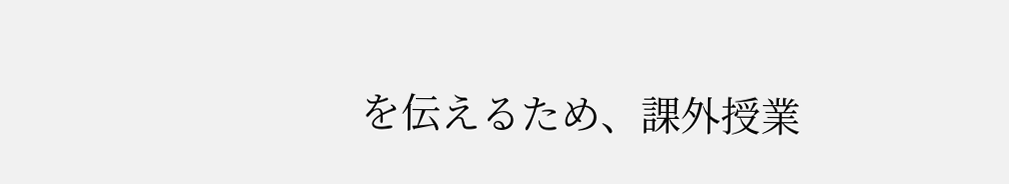を伝えるため、課外授業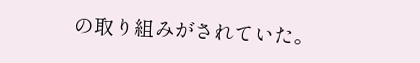の取り組みがされていた。